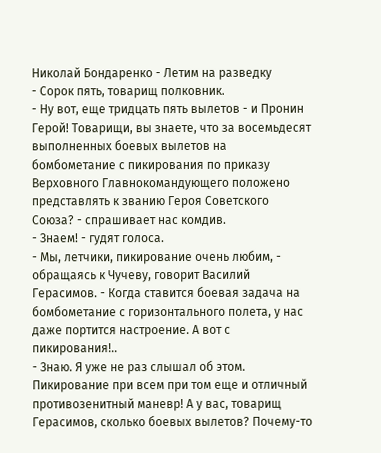Николай Бондаренко - Летим на разведку
- Сорок пять, товарищ полковник.
- Ну вот, еще тридцать пять вылетов - и Пронин Герой! Товарищи, вы знаете, что за восемьдесят выполненных боевых вылетов на бомбометание с пикирования по приказу Верховного Главнокомандующего положено представлять к званию Героя Советского Союза? - спрашивает нас комдив.
- Знаем! - гудят голоса.
- Мы, летчики, пикирование очень любим, - обращаясь к Чучеву, говорит Василий Герасимов. - Когда ставится боевая задача на бомбометание с горизонтального полета, у нас даже портится настроение. А вот с пикирования!..
- Знаю. Я уже не раз слышал об этом. Пикирование при всем при том еще и отличный противозенитный маневр! А у вас, товарищ Герасимов, сколько боевых вылетов? Почему-то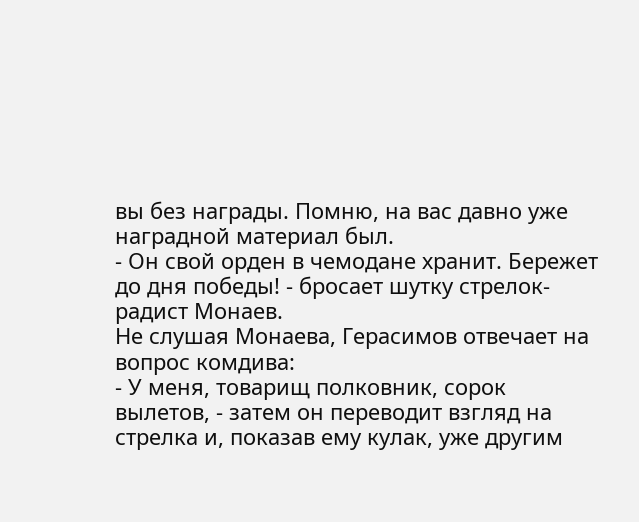вы без награды. Помню, на вас давно уже наградной материал был.
- Он свой орден в чемодане хранит. Бережет до дня победы! - бросает шутку стрелок-радист Монаев.
Не слушая Монаева, Герасимов отвечает на вопрос комдива:
- У меня, товарищ полковник, сорок вылетов, - затем он переводит взгляд на стрелка и, показав ему кулак, уже другим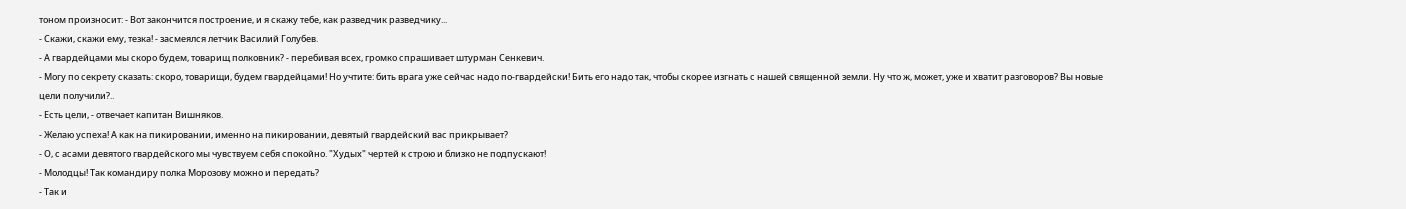тоном произносит: - Вот закончится построение, и я скажу тебе, как разведчик разведчику...
- Скажи, скажи ему, тезка! - засмеялся летчик Василий Голубев.
- А гвардейцами мы скоро будем, товарищ полковник? - перебивая всех, громко спрашивает штурман Сенкевич.
- Могу по секрету сказать: скоро, товарищи, будем гвардейцами! Но учтите: бить врага уже сейчас надо по-гвардейски! Бить его надо так, чтобы скорее изгнать с нашей священной земли. Ну что ж, может, уже и хватит разговоров? Вы новые цели получили?..
- Есть цели, - отвечает капитан Вишняков.
- Желаю успеха! А как на пикировании, именно на пикировании, девятый гвардейский вас прикрывает?
- О, с асами девятого гвардейского мы чувствуем себя спокойно. "Худых" чертей к строю и близко не подпускают!
- Молодцы! Так командиру полка Морозову можно и передать?
- Так и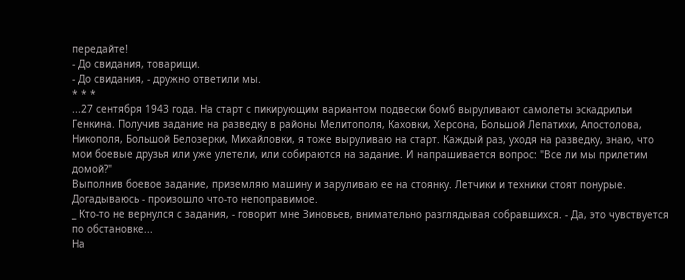передайте!
- До свидания, товарищи.
- До свидания, - дружно ответили мы.
* * *
...27 сентября 1943 года. На старт с пикирующим вариантом подвески бомб выруливают самолеты эскадрильи Генкина. Получив задание на разведку в районы Мелитополя, Каховки, Херсона, Большой Лепатихи, Апостолова, Никополя, Большой Белозерки, Михайловки, я тоже выруливаю на старт. Каждый раз, уходя на разведку, знаю, что мои боевые друзья или уже улетели, или собираются на задание. И напрашивается вопрос: "Все ли мы прилетим домой?"
Выполнив боевое задание, приземляю машину и заруливаю ее на стоянку. Летчики и техники стоят понурые. Догадываюсь - произошло что-то непоправимое.
_ Кто-то не вернулся с задания, - говорит мне Зиновьев, внимательно разглядывая собравшихся. - Да, это чувствуется по обстановке...
На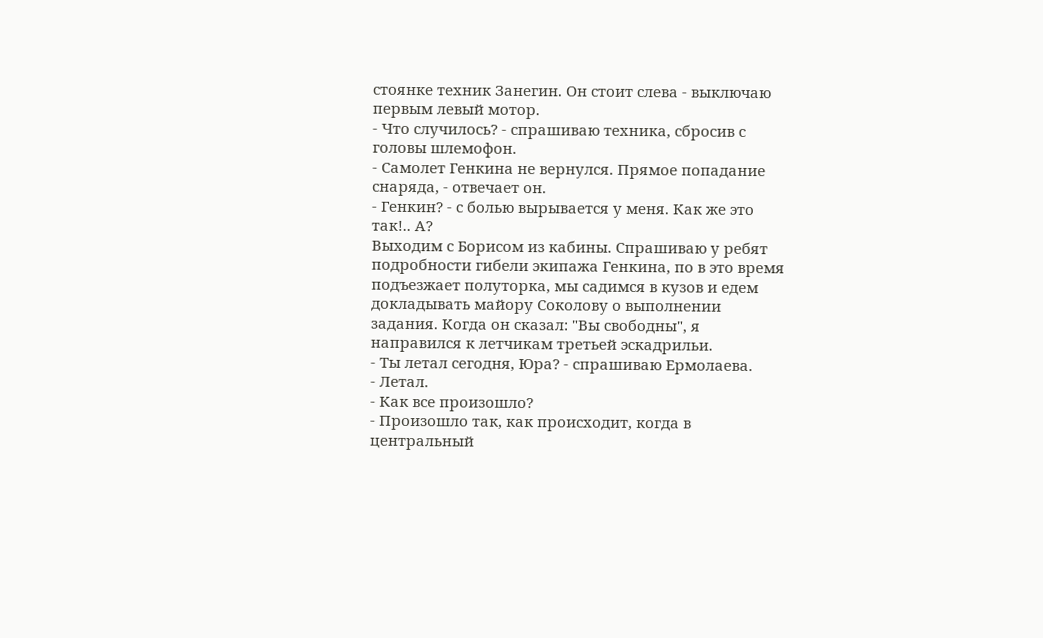стоянке техник Занегин. Он стоит слева - выключаю первым левый мотор.
- Что случилось? - спрашиваю техника, сбросив с головы шлемофон.
- Самолет Генкина не вернулся. Прямое попадание снаряда, - отвечает он.
- Генкин? - с болью вырывается у меня. Как же это так!.. А?
Выходим с Борисом из кабины. Спрашиваю у ребят подробности гибели экипажа Генкина, по в это время подъезжает полуторка, мы садимся в кузов и едем докладывать майору Соколову о выполнении задания. Когда он сказал: "Вы свободны", я направился к летчикам третьей эскадрильи.
- Ты летал сегодня, Юра? - спрашиваю Ермолаева.
- Летал.
- Как все произошло?
- Произошло так, как происходит, когда в центральный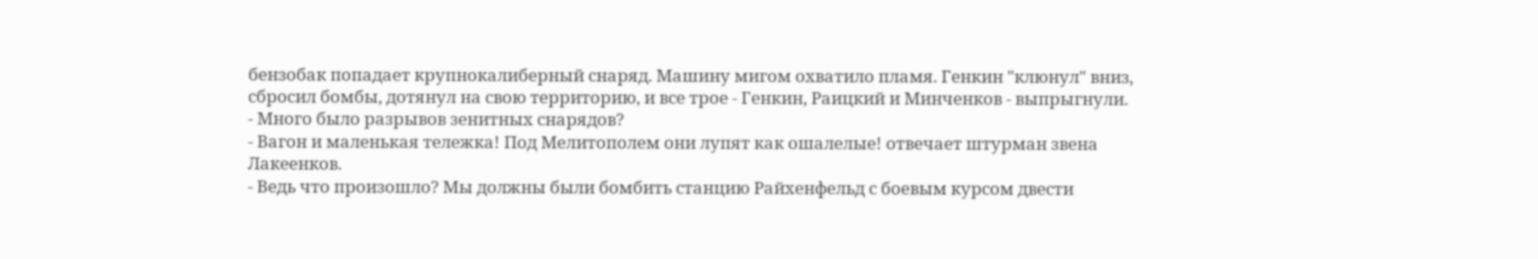бензобак попадает крупнокалиберный снаряд. Машину мигом охватило пламя. Генкин "клюнул" вниз, сбросил бомбы, дотянул на свою территорию, и все трое - Генкин, Раицкий и Минченков - выпрыгнули.
- Много было разрывов зенитных снарядов?
- Вагон и маленькая тележка! Под Мелитополем они лупят как ошалелые! отвечает штурман звена Лакеенков.
- Ведь что произошло? Мы должны были бомбить станцию Райхенфельд с боевым курсом двести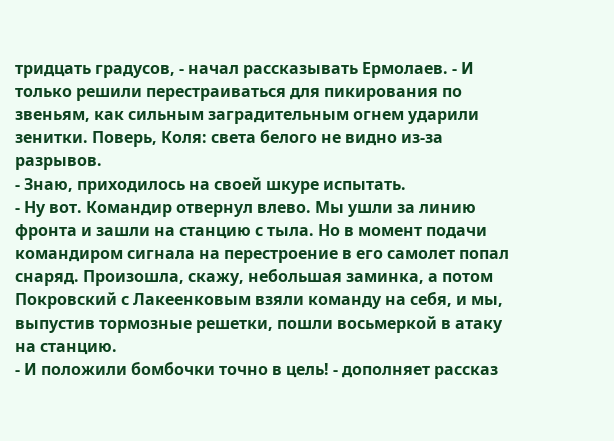тридцать градусов, - начал рассказывать Ермолаев. - И только решили перестраиваться для пикирования по звеньям, как сильным заградительным огнем ударили зенитки. Поверь, Коля: света белого не видно из-за разрывов.
- Знаю, приходилось на своей шкуре испытать.
- Ну вот. Командир отвернул влево. Мы ушли за линию фронта и зашли на станцию с тыла. Но в момент подачи командиром сигнала на перестроение в его самолет попал снаряд. Произошла, скажу, небольшая заминка, а потом Покровский с Лакеенковым взяли команду на себя, и мы, выпустив тормозные решетки, пошли восьмеркой в атаку на станцию.
- И положили бомбочки точно в цель! - дополняет рассказ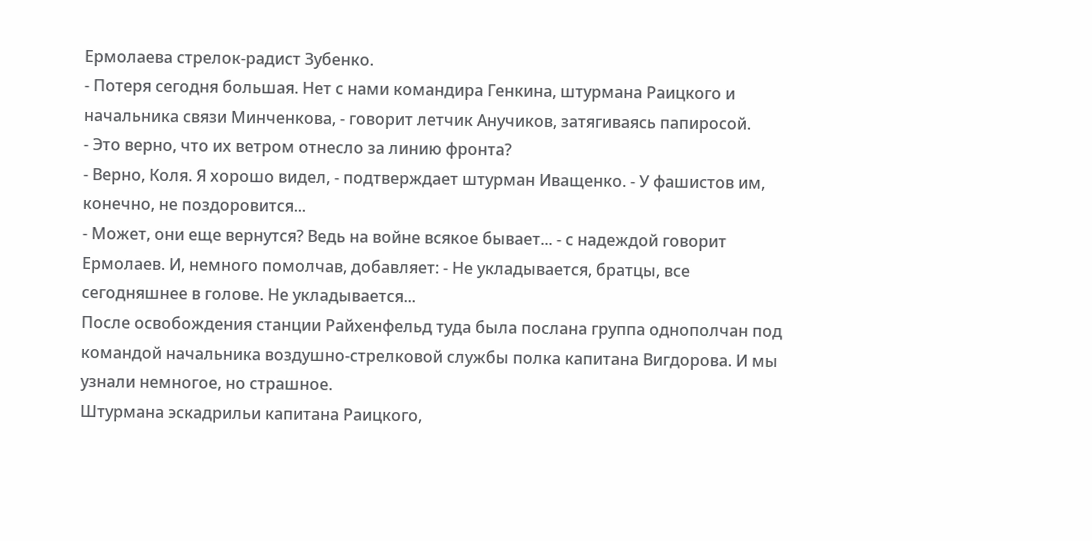Ермолаева стрелок-радист Зубенко.
- Потеря сегодня большая. Нет с нами командира Генкина, штурмана Раицкого и начальника связи Минченкова, - говорит летчик Анучиков, затягиваясь папиросой.
- Это верно, что их ветром отнесло за линию фронта?
- Верно, Коля. Я хорошо видел, - подтверждает штурман Иващенко. - У фашистов им, конечно, не поздоровится...
- Может, они еще вернутся? Ведь на войне всякое бывает... - с надеждой говорит Ермолаев. И, немного помолчав, добавляет: - Не укладывается, братцы, все сегодняшнее в голове. Не укладывается...
После освобождения станции Райхенфельд туда была послана группа однополчан под командой начальника воздушно-стрелковой службы полка капитана Вигдорова. И мы узнали немногое, но страшное.
Штурмана эскадрильи капитана Раицкого,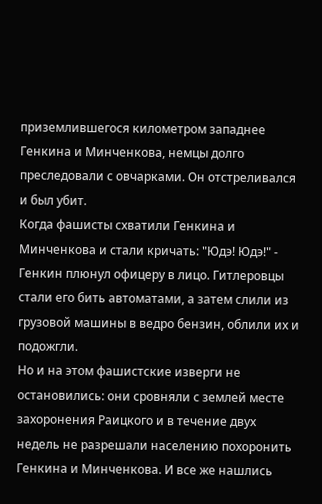приземлившегося километром западнее Генкина и Минченкова, немцы долго преследовали с овчарками. Он отстреливался и был убит.
Когда фашисты схватили Генкина и Минченкова и стали кричать: "Юдэ! Юдэ!" - Генкин плюнул офицеру в лицо. Гитлеровцы стали его бить автоматами, а затем слили из грузовой машины в ведро бензин, облили их и подожгли.
Но и на этом фашистские изверги не остановились: они сровняли с землей месте захоронения Раицкого и в течение двух недель не разрешали населению похоронить Генкина и Минченкова. И все же нашлись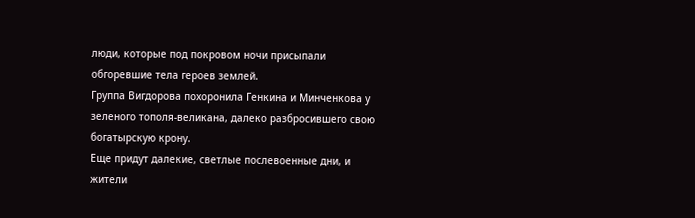люди, которые под покровом ночи присыпали обгоревшие тела героев землей.
Группа Вигдорова похоронила Генкина и Минченкова у зеленого тополя-великана, далеко разбросившего свою богатырскую крону.
Еще придут далекие, светлые послевоенные дни, и жители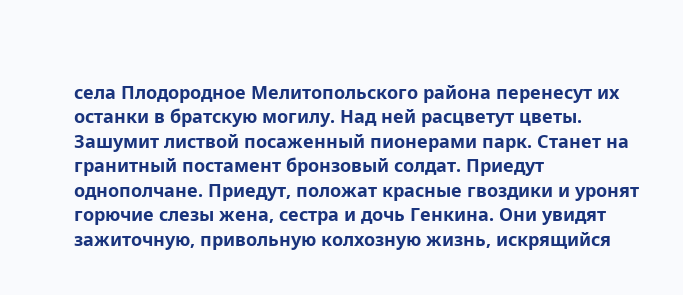села Плодородное Мелитопольского района перенесут их останки в братскую могилу. Над ней расцветут цветы. Зашумит листвой посаженный пионерами парк. Станет на гранитный постамент бронзовый солдат. Приедут однополчане. Приедут, положат красные гвоздики и уронят горючие слезы жена, сестра и дочь Генкина. Они увидят зажиточную, привольную колхозную жизнь, искрящийся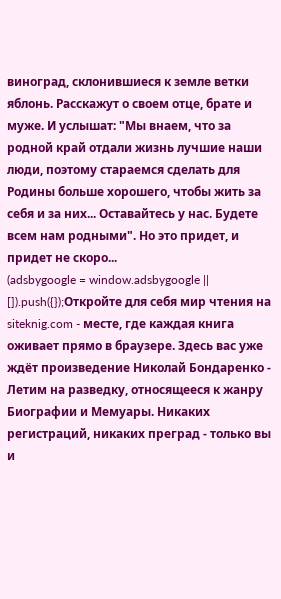виноград, склонившиеся к земле ветки яблонь. Расскажут о своем отце, брате и муже. И услышат: "Мы внаем, что за родной край отдали жизнь лучшие наши люди, поэтому стараемся сделать для Родины больше хорошего, чтобы жить за себя и за них... Оставайтесь у нас. Будете всем нам родными". Но это придет, и придет не скоро...
(adsbygoogle = window.adsbygoogle || []).push({});Откройте для себя мир чтения на siteknig.com - месте, где каждая книга оживает прямо в браузере. Здесь вас уже ждёт произведение Николай Бондаренко - Летим на разведку, относящееся к жанру Биографии и Мемуары. Никаких регистраций, никаких преград - только вы и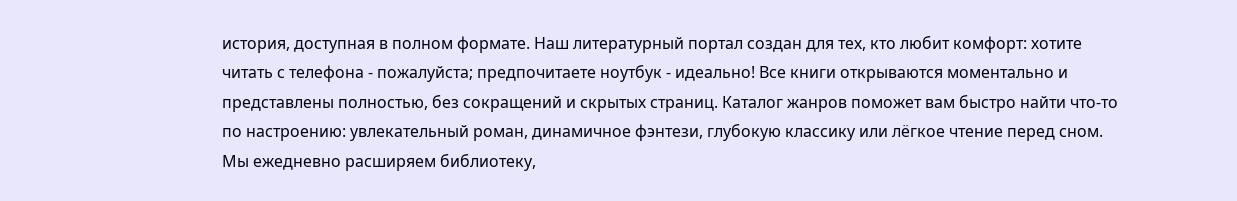история, доступная в полном формате. Наш литературный портал создан для тех, кто любит комфорт: хотите читать с телефона - пожалуйста; предпочитаете ноутбук - идеально! Все книги открываются моментально и представлены полностью, без сокращений и скрытых страниц. Каталог жанров поможет вам быстро найти что-то по настроению: увлекательный роман, динамичное фэнтези, глубокую классику или лёгкое чтение перед сном. Мы ежедневно расширяем библиотеку,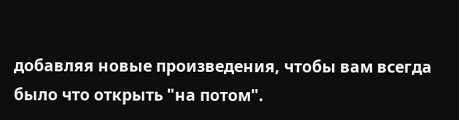добавляя новые произведения, чтобы вам всегда было что открыть "на потом".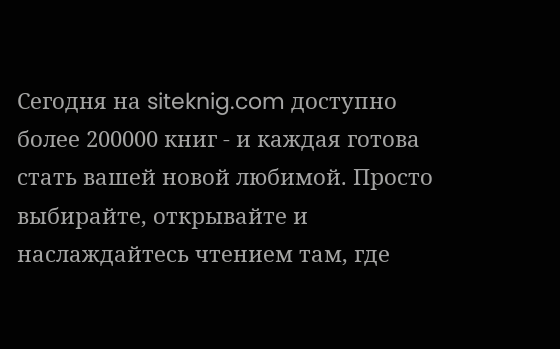Сегодня на siteknig.com доступно более 200000 книг - и каждая готова стать вашей новой любимой. Просто выбирайте, открывайте и наслаждайтесь чтением там, где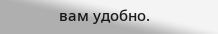вам удобно.